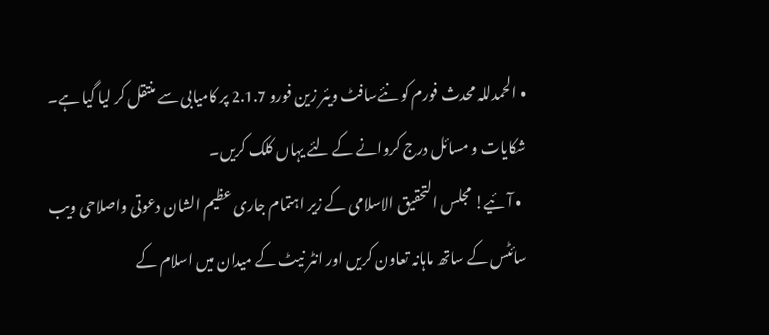• الحمدللہ محدث فورم کو نئےسافٹ ویئر زین فورو 2.1.7 پر کامیابی سے منتقل کر لیا گیا ہے۔ شکایات و مسائل درج کروانے کے لئے یہاں کلک کریں۔
  • آئیے! مجلس التحقیق الاسلامی کے زیر اہتمام جاری عظیم الشان دعوتی واصلاحی ویب سائٹس کے ساتھ ماہانہ تعاون کریں اور انٹر نیٹ کے میدان میں اسلام کے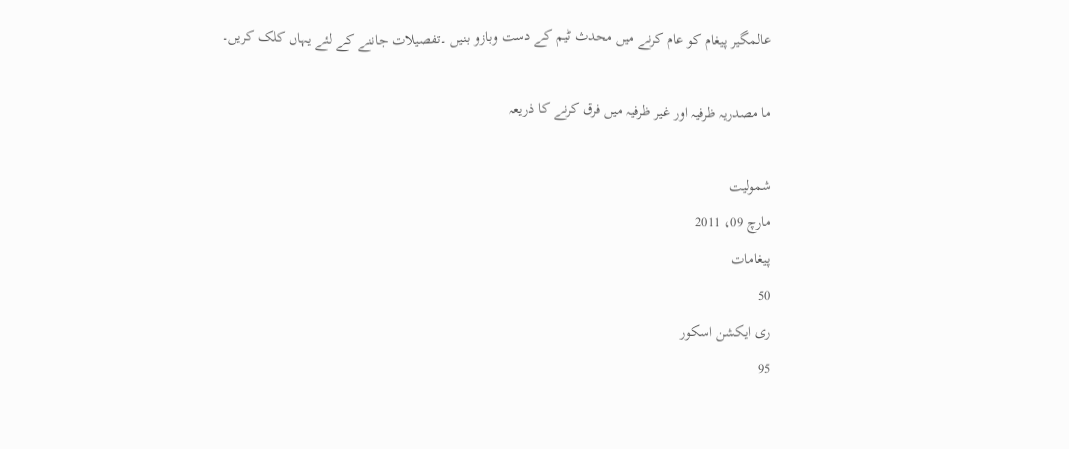عالمگیر پیغام کو عام کرنے میں محدث ٹیم کے دست وبازو بنیں ۔تفصیلات جاننے کے لئے یہاں کلک کریں۔

ما مصدریہ ظرفیہ اور غیر ظرفیہ میں فرق کرنے کا ذریعہ

شمولیت
مارچ 09، 2011
پیغامات
50
ری ایکشن اسکور
95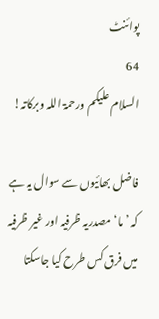پوائنٹ
64
السلام علیکم ورحمۃ اللہ وبرکاتہ!

فاضل بھائیوں سے سوال یہ ہے کہ ’ما‘ مصدریہ ظرفیہ اور غیر ظرفیہ میں فرق کس طرح کیا جاسکتا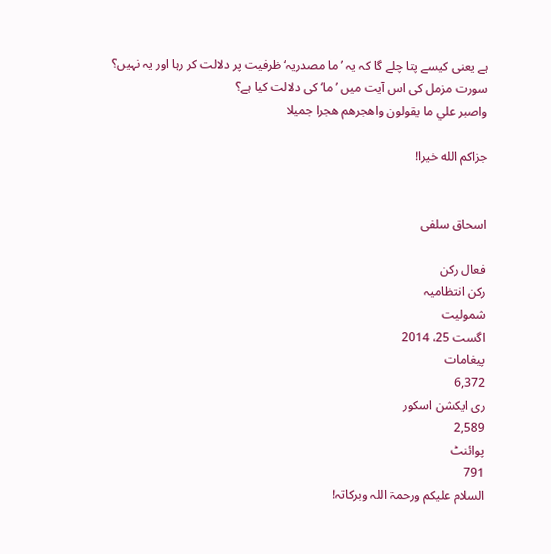ہے یعنی کیسے پتا چلے گا کہ یہ ’ما مصدریہ‘ ظرفیت پر دلالت کر رہا اور یہ نہیں؟
سورت مزمل کی اس آیت میں ’ما‘ کی دلالت کیا ہے؟
واصبر علي ما يقولون واهجرهم هجرا جميلا

جزاكم الله خيرا!


اسحاق سلفی

فعال رکن
رکن انتظامیہ
شمولیت
اگست 25، 2014
پیغامات
6,372
ری ایکشن اسکور
2,589
پوائنٹ
791
السلام علیکم ورحمۃ اللہ وبرکاتہ!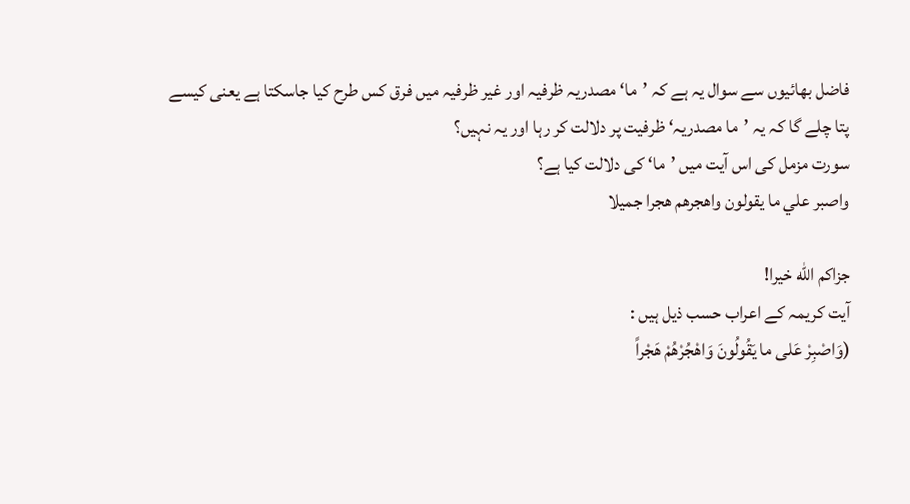فاضل بھائیوں سے سوال یہ ہے کہ ’ما‘ مصدریہ ظرفیہ اور غیر ظرفیہ میں فرق کس طرح کیا جاسکتا ہے یعنی کیسے پتا چلے گا کہ یہ ’ما مصدریہ‘ ظرفیت پر دلالت کر رہا اور یہ نہیں؟
سورت مزمل کی اس آیت میں ’ما‘ کی دلالت کیا ہے؟
واصبر علي ما يقولون واهجرهم هجرا جميلا

جزاكم الله خيرا!
آیت کریمہ کے اعراب حسب ذیل ہیں :
(وَاصْبِرْ عَلى ما يَقُولُونَ وَاهْجُرْهُمْ هَجْراً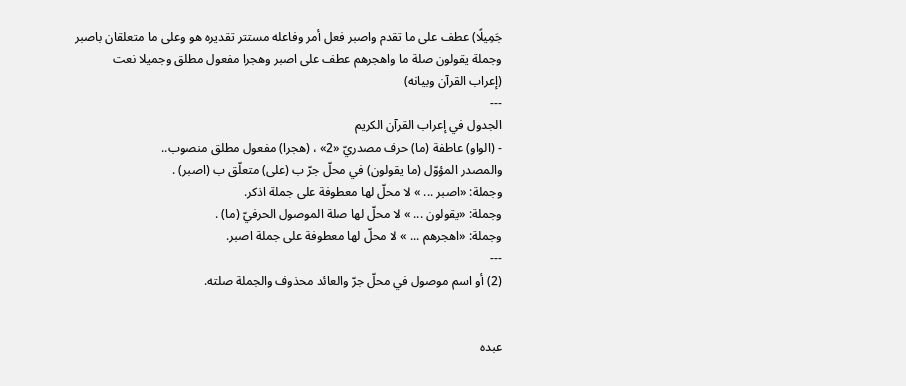جَمِيلًا) عطف على ما تقدم واصبر فعل أمر وفاعله مستتر تقديره هو وعلى ما متعلقان باصبر
وجملة يقولون صلة ما واهجرهم عطف على اصبر وهجرا مفعول مطلق وجميلا نعت
(إعراب القرآن وبيانه)
---
الجدول في إعراب القرآن الكريم
- (الواو) عاطفة (ما) حرف مصدريّ «2» ، (هجرا) مفعول مطلق منصوب..
والمصدر المؤوّل (ما يقولون) في محلّ جرّ ب (على) متعلّق ب (اصبر) .
وجملة: «اصبر ... » لا محلّ لها معطوفة على جملة اذكر.
وجملة: «يقولون ... » لا محلّ لها صلة الموصول الحرفيّ (ما) .
وجملة: «اهجرهم ... » لا محلّ لها معطوفة على جملة اصبر.
---
(2) أو اسم موصول في محلّ جرّ والعائد محذوف والجملة صلته.


عبدہ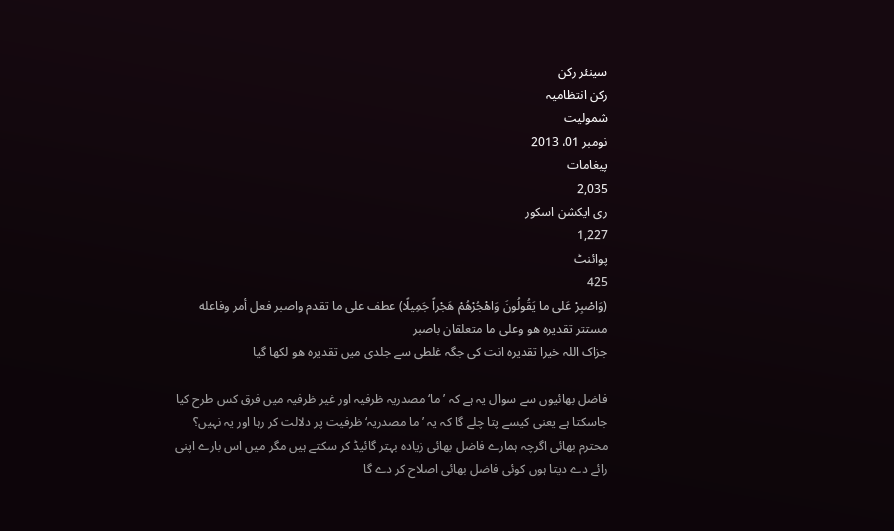سینئر رکن
رکن انتظامیہ
شمولیت
نومبر 01، 2013
پیغامات
2,035
ری ایکشن اسکور
1,227
پوائنٹ
425
(وَاصْبِرْ عَلى ما يَقُولُونَ وَاهْجُرْهُمْ هَجْراً جَمِيلًا) عطف على ما تقدم واصبر فعل أمر وفاعله مستتر تقديره هو وعلى ما متعلقان باصبر
جزاک اللہ خیرا تقدیرہ انت کی جگہ غلطی سے جلدی میں تقدیرہ ھو لکھا گیا

فاضل بھائیوں سے سوال یہ ہے کہ ’ما‘ مصدریہ ظرفیہ اور غیر ظرفیہ میں فرق کس طرح کیا جاسکتا ہے یعنی کیسے پتا چلے گا کہ یہ ’ما مصدریہ‘ ظرفیت پر دلالت کر رہا اور یہ نہیں؟
محترم بھائی اگرچہ ہمارے فاضل بھائی زیادہ بہتر گائیڈ کر سکتے ہیں مگر میں اس بارے اپنی رائے دے دیتا ہوں کوئی فاضل بھائی اصلاح کر دے گا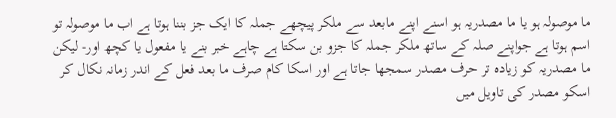ما موصولہ ہو یا ما مصدریہ ہو اسنے اپنے مابعد سے ملکر پیچھے جملہ کا ایک جز بننا ہوتا ہے اب ما موصولہ تو اسم ہوتا ہے جواپنے صلہ کے ساتھ ملکر جملہ کا جزو بن سکتا ہے چاہے خبر بنے یا مفعول یا کچھ اور- لیکن ما مصدریہ کو زیادہ تر حرف مصدر سمجھا جاتا ہے اور اسکا کام صرف ما بعد فعل کے اندر زمانہ نکال کر اسکو مصدر کی تاویل میں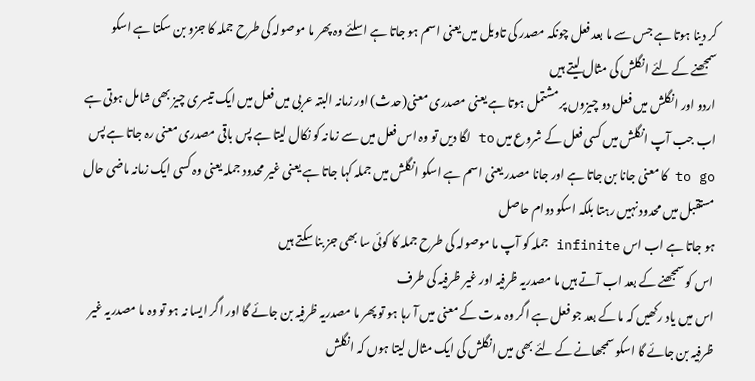کر دینا ہوتا ہے جس سے ما بعد فعل چونکہ مصدر کی تاویل میں یعنی اسم ہو جاتا ہے اسلئے وہ پھر ما موصولہ کی طرح جملہ کا جزو بن سکتا ہے اسکو سمجھنے کے لئے انگلش کی مثال لیتے ہیں
اردو اور انگلش میں فعل دو چیزوں پر مشتمل ہوتا ہے یعنی مصدری معنی(حدث) اور زمانہ البتہ عربی میں فعل میں ایک تیسری چیز بھی شامل ہوتی ہے اب جب آپ انگلش میں کسی فعل کے شروع میں to لگا دیں تو وہ اس فعل میں سے زمانہ کو نکال لیتا ہے پس باقی مصدری معنی رہ جاتا ہے پس to go کا معنی جانا بن جاتا ہے اور جانا مصدر یعنی اسم ہے اسکو انگلش میں جملہ کہا جاتا ہے یعنی غیر محدود جملہ یعنی وہ کسی ایک زمانہ ماضی حال مستقبل میں محدود نہیں رہتا بلکہ اسکو دوام حاصل
ہو جاتا ہے اب اس infinite جملہ کو آپ ما موصولہ کی طرح جملہ کا کوئی سا بھی جز بنا سکتے ہیں
اس کو سمجھنے کے بعد اب آتے ہیں ما مصدریہ ظرفیہ اور غیر ظرفیہ کی طرف
اس میں یاد رکھیں کہ ما کے بعد جو فعل ہے اگر وہ مدت کے معنی میں آ رہا ہو تو پھر ما مصدریہ ظرفیہ بن جائے گا اور اگر ایسا نہ ہو تو وہ ما مصدریہ غیر ظرفیہ بن جائے گا اسکو سمجھانے کے لئے بھی میں انگلش کی ایک مثال لیتا ہوں کہ انگلش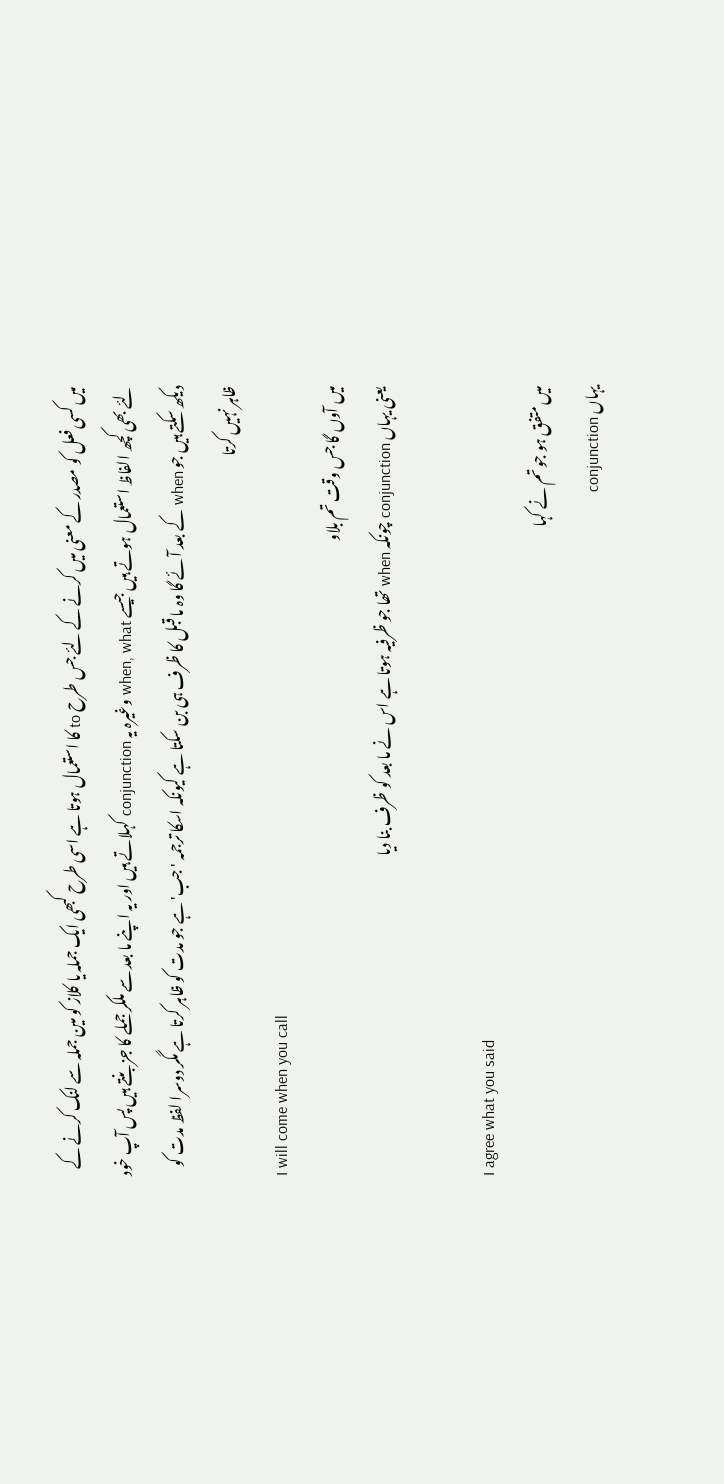میں کسی فعل کو مصدر کے معنی میں کرنے کے لئے جس طرح to کا استعمال ہوتا ہے اسی طرح کبھی ایک جملہ یا کلاز کو مین جملہ سے لنک کرنے کے لئے بھی کچھ الفاظ استعمال ہوتے ہیں جیسے when, what وغیرہ یہ conjunction کہلاتے ہیں اور یہ اپنے ما بعد سے ملکر جملے کا جز بنتے ہیں پس آپ خود دیکھ سکتے ہیں جو when کے بعد آئے گا وہ ما قبل کا ظرف ہی بن سکتا ہے کیونکہ اسکا ترجمہ 'جب' ہے جو مدت کو ظاہر کرتا ہے مگر دوسرا لفظ مدت کو ظاہر نہیں کرتا
I will come when you call
میں آوں گا جس وقت تم بلاو
یعنی یہاں conjunction چونکہ when تھا جو ظرفیہ ہوتا ہے اس نے ما بعد کو ظرف بنا دیا

I agree what you said
میں متفق ہو جو تم نے کہا
یہاں conjunction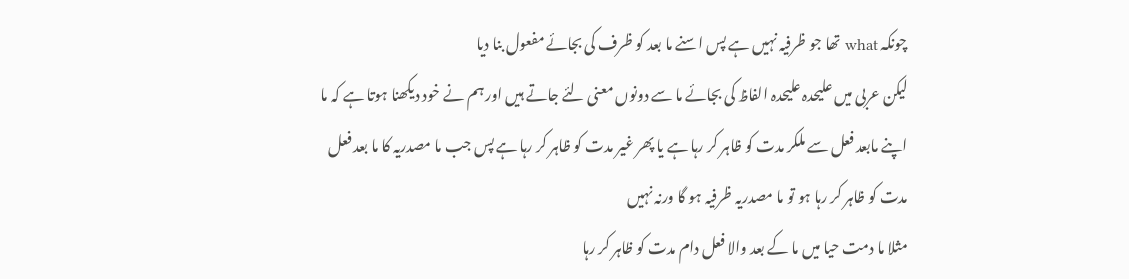چونکہ what تھا جو ظرفیہ نہیں ہے پس اسنے ما بعد کو ظرف کی بجائے مفعول بنا دیا
لیکن عربی میں علیحدہ علیحدہ الفاظ کی بجائے ما سے دونوں معنی لئے جاتے ہیں اور ہم نے خود دیکھنا ہوتا ہے کہ ما اپنے مابعد فعل سے ملکر مدت کو ظاہر کر رہا ہے یا پھر غیر مدت کو ظاہر کر رہا ہے پس جب ما مصدریہ کا ما بعد فعل مدت کو ظاہر کر رہا ہو تو ما مصدریہ ظرفیہ ہو گا ورنہ نہیں
مثلا ما دمت حیا میں ما کے بعد والا فعل دام مدت کو ظاہر کر رہا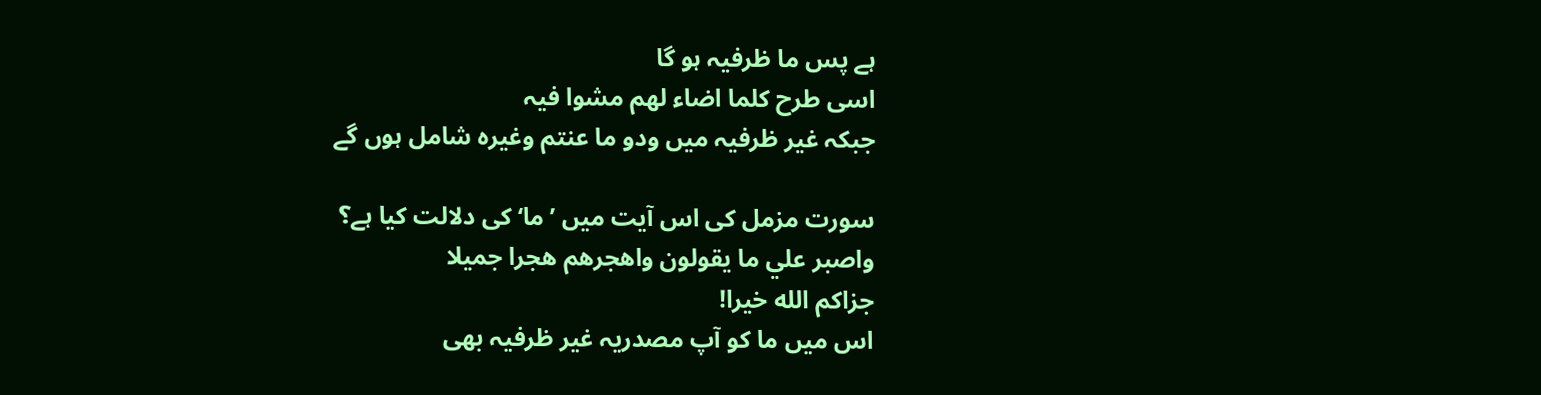ہے پس ما ظرفیہ ہو گا
اسی طرح کلما اضاء لھم مشوا فیہ
جبکہ غیر ظرفیہ میں ودو ما عنتم وغیرہ شامل ہوں گے

سورت مزمل کی اس آیت میں ’ما‘ کی دلالت کیا ہے؟
واصبر علي ما يقولون واهجرهم هجرا جميلا
جزاكم الله خيرا!
اس میں ما کو آپ مصدریہ غیر ظرفیہ بھی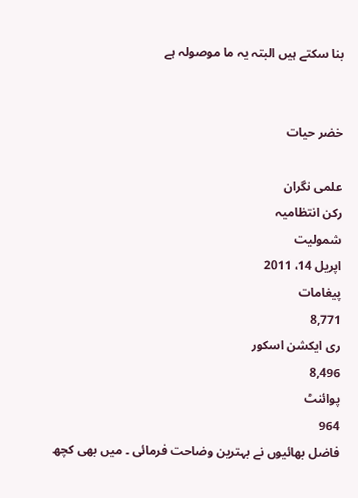بنا سکتے ہیں البتہ یہ ما موصولہ ہے


خضر حیات

علمی نگران
رکن انتظامیہ
شمولیت
اپریل 14، 2011
پیغامات
8,771
ری ایکشن اسکور
8,496
پوائنٹ
964
فاضل بھائیوں نے بہترین وضاحت فرمائی ۔ میں بھی کچھ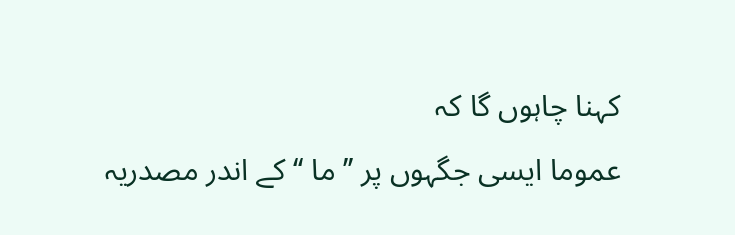کہنا چاہوں گا کہ
عموما ایسی جگہوں پر ’’ ما ‘‘ کے اندر مصدریہ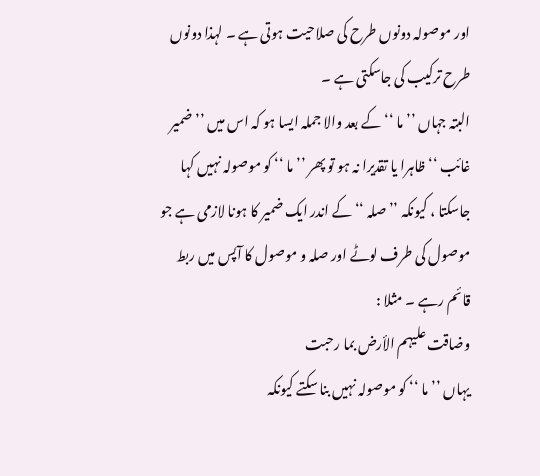اور موصولہ دونوں طرح کی صلاحیت ہوتی ہے ۔ لہذا دونوں طرح ترکیب کی جاسکتی ہے ۔
البتہ جہاں ’’ ما ‘‘ کے بعد والا جملہ ایسا ہو کہ اس میں ’’ ضمیر غائب ‘‘ ظاہرا یا تقدیرا نہ ہو تو پھر ’’ ما ‘‘ کو موصولہ نہیں کہا جاسکتا ، کیونکہ ’’ صلہ ‘‘ کے اندر ایک ضمیر کا ہونا لازمی ہے جو موصول کی طرف لوٹے اور صلہ و موصول کا آپس میں ربط قائم رہے ۔ مثلا :
وضاقت علیہم الأرض بما رحبت
یہاں ’’ ما ‘‘ کو موصولہ نہیں بنا سکتے کیونکہ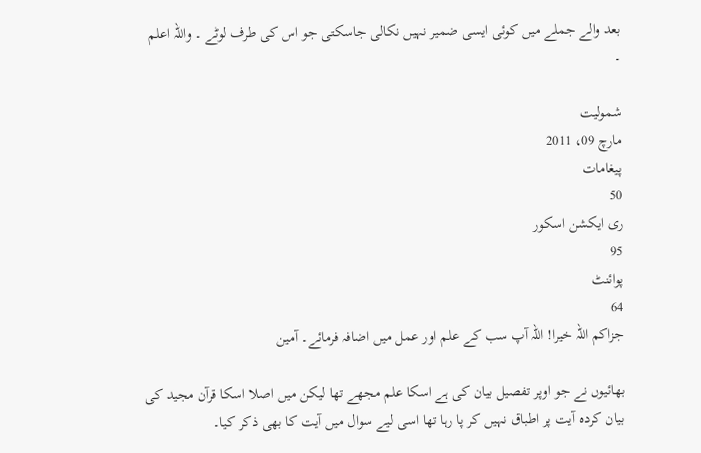بعد والے جملے میں کوئی ایسی ضمیر نہیں نکالی جاسکتی جو اس کی طرف لوٹے ۔ واللہ اعلم ۔

شمولیت
مارچ 09، 2011
پیغامات
50
ری ایکشن اسکور
95
پوائنٹ
64
جزاکم اللہ خیرا! اللہ آپ سب کے علم اور عمل میں اضافہ فرمائے۔ آمین

بھائیوں نے جو اوپر تفصیل بیان کی ہے اسکا علم مجھے تھا لیکن میں اصلا اسکا قرآن مجید کی بیان کردہ آیت پر اطباق نہیں کر پا رہا تھا اسی لیے سوال میں آیت کا بھی ذکر کیا۔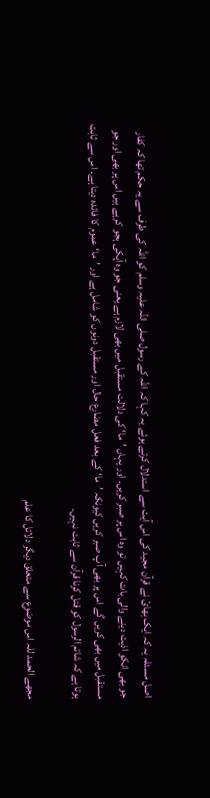اصل مسئلہ یہ کہ ایک بھائ نے قرآن مجید کی اس آیت سے استدلال کرتے ہوئے یہ کہا کہ اللہ کے رسول صلی اللہ علیہ وسلم کو اللہ کی طرف سے یہ حکم تھا کہ کفار جو بھی انکو اذیت دینے والی بات کہیں تو وہ اس پر صبر کریں۔ اور یہاں ’ما‘ کی دلالت مستقبل میں بھی لازم ہے یعنی جو وہ آپکی ہجو کرہے ہیں اس پر بھی اور جو مستقبل میں بھی کریں گے اس پر بھی آپ صبر کریں کیونکہ ’ما‘ کے بعد فعل مضارع حال اور مستقبل دونوں کو شامل ہے اور ’ما‘ عموم کا فائدہ دیتا ہے۔ اس سے ثابت ہوتا ہے کہ شاتم الرسول کو قتل کرنا قرآن سے ثابت نہیں۔

مجھے الحمد للہ اس موضوع سے متعلق دیگر دلائل کا علم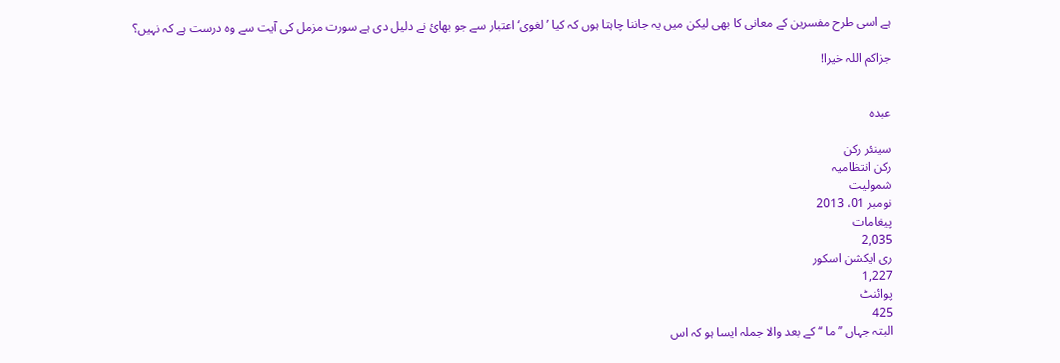ہے اسی طرح مفسرین کے معانی کا بھی لیکن میں یہ جاننا چاہتا ہوں کہ کیا ’لغوی‘ اعتبار سے جو بھائ نے دلیل دی ہے سورت مزمل کی آیت سے وہ درست ہے کہ نہیں؟

جزاکم اللہ خیرا!


عبدہ

سینئر رکن
رکن انتظامیہ
شمولیت
نومبر 01، 2013
پیغامات
2,035
ری ایکشن اسکور
1,227
پوائنٹ
425
البتہ جہاں ’’ ما ‘‘ کے بعد والا جملہ ایسا ہو کہ اس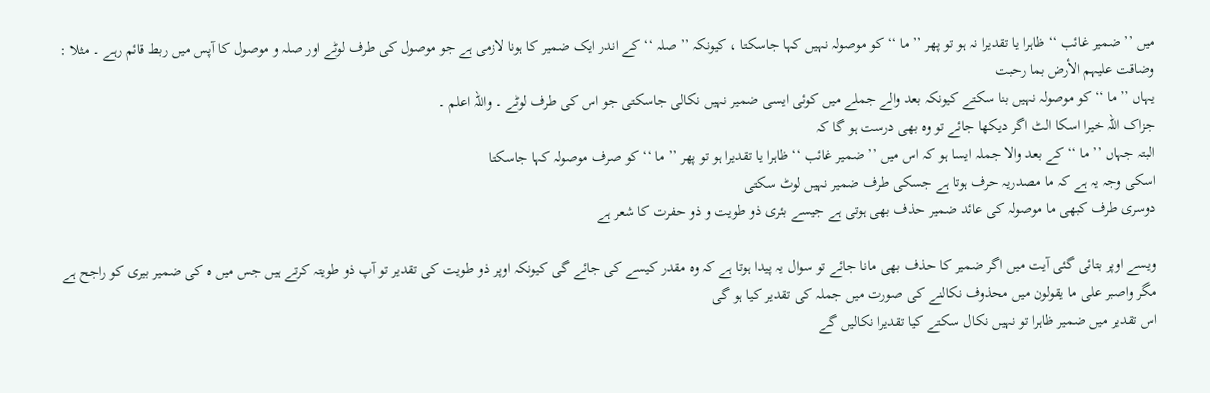میں ’’ ضمیر غائب ‘‘ ظاہرا یا تقدیرا نہ ہو تو پھر ’’ ما ‘‘ کو موصولہ نہیں کہا جاسکتا ، کیونکہ ’’ صلہ ‘‘ کے اندر ایک ضمیر کا ہونا لازمی ہے جو موصول کی طرف لوٹے اور صلہ و موصول کا آپس میں ربط قائم رہے ۔ مثلا :
وضاقت علیہم الأرض بما رحبت
یہاں ’’ ما ‘‘ کو موصولہ نہیں بنا سکتے کیونکہ بعد والے جملے میں کوئی ایسی ضمیر نہیں نکالی جاسکتی جو اس کی طرف لوٹے ۔ واللہ اعلم ۔
جزاک اللہ خیرا اسکا الٹ اگر دیکھا جائے تو وہ بھی درست ہو گا کہ
البتہ جہاں ’’ ما ‘‘ کے بعد والا جملہ ایسا ہو کہ اس میں ’’ ضمیر غائب ‘‘ ظاہرا یا تقدیرا ہو تو پھر ’’ ما ‘‘ کو صرف موصولہ کہا جاسکتا
اسکی وجہ یہ ہے کہ ما مصدریہ حرف ہوتا ہے جسکی طرف ضمیر نہیں لوٹ سکتی
دوسری طرف کبھی ما موصولہ کی عائد ضمیر حذف بھی ہوتی ہے جیسے بئری ذو طویت و ذو حفرت کا شعر ہے

ویسے اوپر بتائی گئی آیت میں اگر ضمیر کا حذف بھی مانا جائے تو سوال یہ پیدا ہوتا ہے کہ وہ مقدر کیسے کی جائے گی کیونکہ اوپر ذو طویت کی تقدیر تو آپ ذو طویتہ کرتے ہیں جس میں ہ کی ضمیر بیری کو راجح ہے مگر واصبر علی ما یقولون میں محذوف نکالنے کی صورت میں جملہ کی تقدیر کیا ہو گی
اس تقدیر میں ضمیر ظاہرا تو نہیں نکال سکتے کیا تقدیرا نکالیں گے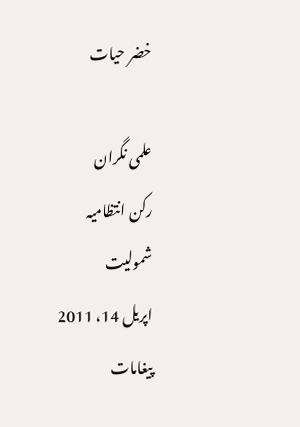خضر حیات

علمی نگران
رکن انتظامیہ
شمولیت
اپریل 14، 2011
پیغامات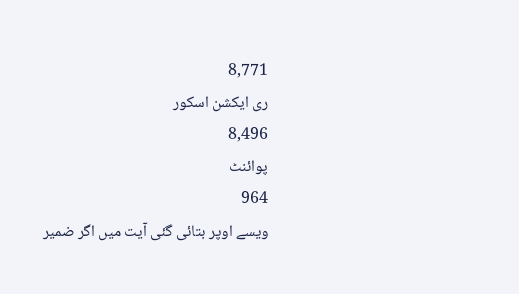8,771
ری ایکشن اسکور
8,496
پوائنٹ
964
ویسے اوپر بتائی گئی آیت میں اگر ضمیر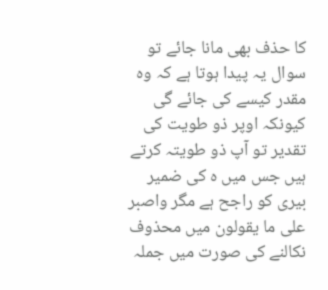کا حذف بھی مانا جائے تو سوال یہ پیدا ہوتا ہے کہ وہ مقدر کیسے کی جائے گی کیونکہ اوپر ذو طویت کی تقدیر تو آپ ذو طویتہ کرتے ہیں جس میں ہ کی ضمیر بیری کو راجح ہے مگر واصبر علی ما یقولون میں محذوف نکالنے کی صورت میں جملہ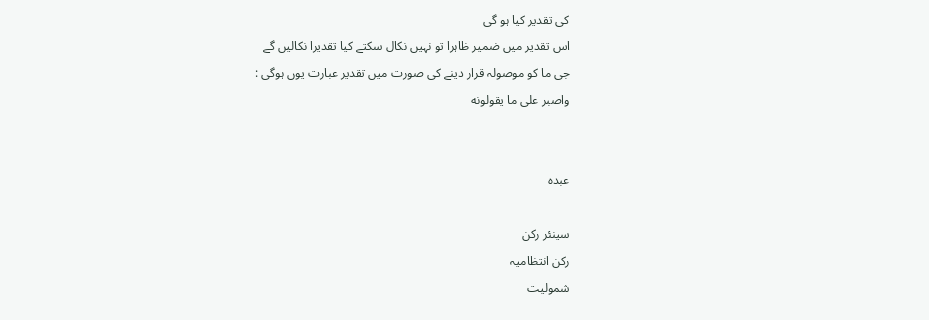کی تقدیر کیا ہو گی
اس تقدیر میں ضمیر ظاہرا تو نہیں نکال سکتے کیا تقدیرا نکالیں گے
جی ما کو موصولہ قرار دینے کی صورت میں تقدیر عبارت یوں ہوگی :
واصبر على ما يقولونه


عبدہ

سینئر رکن
رکن انتظامیہ
شمولیت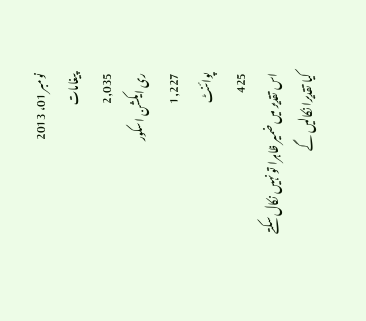نومبر 01، 2013
پیغامات
2,035
ری ایکشن اسکور
1,227
پوائنٹ
425
اس تقدیر میں ضمیر ظاہرا تو نہیں نکال سکتے کیا تقدیرا نکالیں گے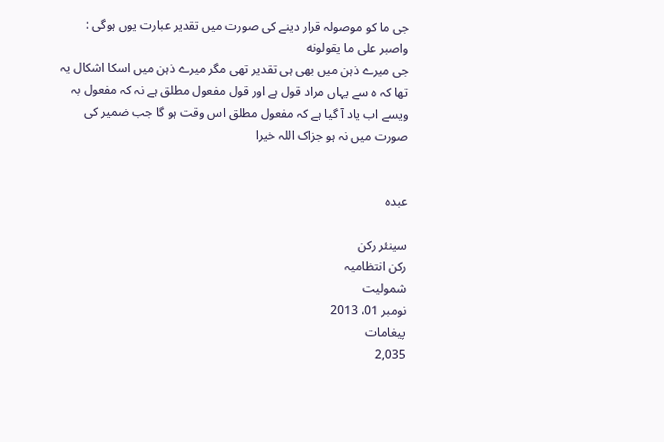جی ما کو موصولہ قرار دینے کی صورت میں تقدیر عبارت یوں ہوگی :
واصبر على ما يقولونه
جی میرے ذہن میں بھی ہی تقدیر تھی مگر میرے ذہن میں اسکا اشکال یہ تھا کہ ہ سے یہاں مراد قول ہے اور قول مفعول مطلق ہے نہ کہ مفعول بہ
ویسے اب یاد آ گیا ہے کہ مفعول مطلق اس وقت ہو گا جب ضمیر کی صورت میں نہ ہو جزاک اللہ خیرا


عبدہ

سینئر رکن
رکن انتظامیہ
شمولیت
نومبر 01، 2013
پیغامات
2,035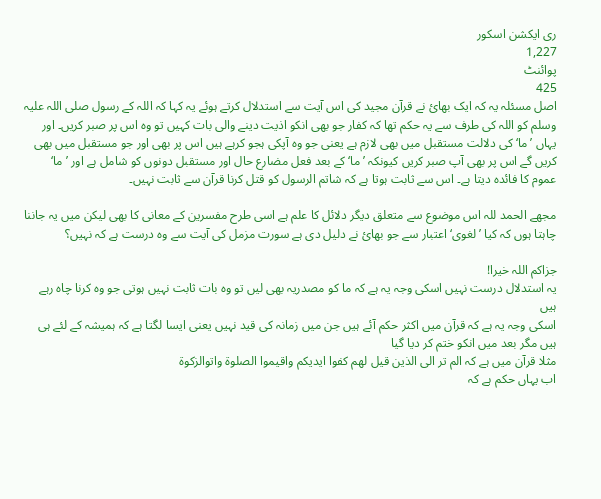ری ایکشن اسکور
1,227
پوائنٹ
425
اصل مسئلہ یہ کہ ایک بھائ نے قرآن مجید کی اس آیت سے استدلال کرتے ہوئے یہ کہا کہ اللہ کے رسول صلی اللہ علیہ وسلم کو اللہ کی طرف سے یہ حکم تھا کہ کفار جو بھی انکو اذیت دینے والی بات کہیں تو وہ اس پر صبر کریں۔ اور یہاں ’ما‘ کی دلالت مستقبل میں بھی لازم ہے یعنی جو وہ آپکی ہجو کرہے ہیں اس پر بھی اور جو مستقبل میں بھی کریں گے اس پر بھی آپ صبر کریں کیونکہ ’ما‘ کے بعد فعل مضارع حال اور مستقبل دونوں کو شامل ہے اور ’ما‘ عموم کا فائدہ دیتا ہے۔ اس سے ثابت ہوتا ہے کہ شاتم الرسول کو قتل کرنا قرآن سے ثابت نہیں۔

مجھے الحمد للہ اس موضوع سے متعلق دیگر دلائل کا علم ہے اسی طرح مفسرین کے معانی کا بھی لیکن میں یہ جاننا چاہتا ہوں کہ کیا ’لغوی‘ اعتبار سے جو بھائ نے دلیل دی ہے سورت مزمل کی آیت سے وہ درست ہے کہ نہیں؟

جزاکم اللہ خیرا!
یہ استدلال درست نہیں اسکی وجہ یہ ہے کہ ما کو مصدریہ بھی لیں تو وہ بات ثابت نہیں ہوتی جو وہ کرنا چاہ رہے ہیں
اسکی وجہ یہ ہے کہ قرآن میں اکثر حکم آئے ہیں جن میں زمانہ کی قید نہیں یعنی ایسا لگتا ہے کہ ہمیشہ کے لئے ہی ہیں مگر بعد میں انکو ختم کر دیا گیا
مثلا قرآن میں ہے کہ الم تر الی الذین قیل لھم کفوا ایدیکم واقیموا الصلوۃ واتوالزکوۃ
اب یہاں حکم ہے کہ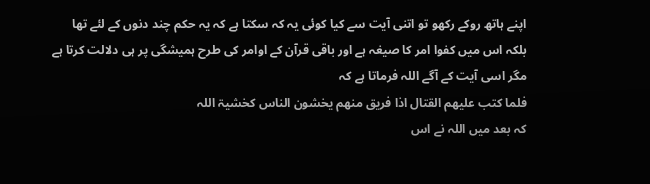اپنے ہاتھ روکے رکھو تو اتنی آیت سے کیا کوئی یہ کہ سکتا ہے کہ یہ حکم چند دنوں کے لئے تھا بلکہ اس میں کفوا امر کا صیغہ ہے اور باقی قرآن کے اوامر کی طرح ہمیشگی پر ہی دلالت کرتا ہے مگر اسی آیت کے آگے اللہ فرماتا ہے کہ
فلما کتب علیھم القتال اذا فریق منھم یخشون الناس کخشیۃ اللہ
کہ بعد میں اللہ نے اس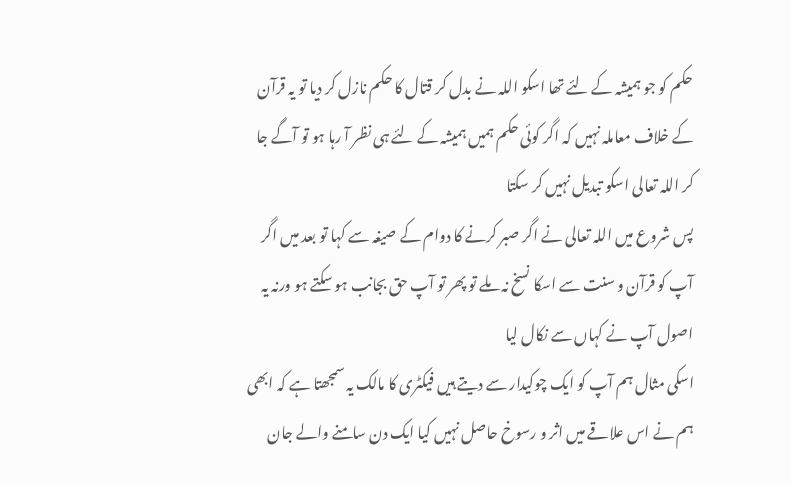حکم کو جو ہمیشہ کے لئے تھا اسکو اللہ نے بدل کر قتال کا حکم نازل کر دیا تو یہ قرآن کے خلاف معاملہ نہیں کہ اگر کوئی حکم ہمیں ہمیشہ کے لئے ہی نظر آ رہا ہو تو آگے جا کر اللہ تعالی اسکو تبدیل نہیں کر سکتا
پس شروع میں اللہ تعالی نے اگر صبر کرنے کا دوام کے صیغہ سے کہا تو بعد میں اگر آپ کو قرآن و سنت سے اسکا نسخ نہ ملے تو پھر تو آپ حق بجانب ہو سکتے ہو ورنہ یہ اصول آپ نے کہاں سے نکال لیا
اسکی مثال ہم آپ کو ایک چوکیدار سے دیتے ہیں فیکٹری کا مالک یہ سمجھتا ہے کہ ابھی ہم نے اس علاقے میں اثر و رسوخ حاصل نہیں کیا ایک دن سامنے والے جان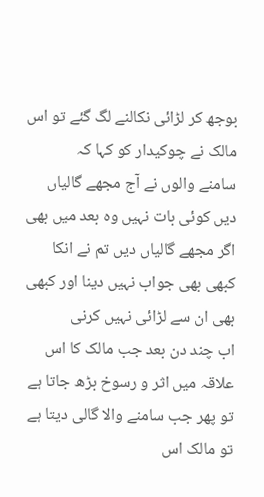بوجھ کر لڑائی نکالنے لگ گئے تو اس مالک نے چوکیدار کو کہا کہ
سامنے والوں نے آج مجھے گالیاں دیں کوئی بات نہیں وہ بعد میں بھی اگر مجھے گالیاں دیں تم نے انکا کبھی بھی جواب نہیں دینا اور کبھی بھی ان سے لڑائی نہیں کرنی
اب چند دن بعد جب مالک کا اس علاقہ میں اثر و رسوخ بڑھ جاتا ہے تو پھر جب سامنے والا گالی دیتا ہے تو مالک اس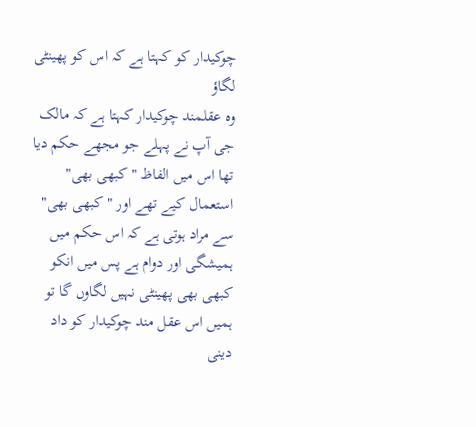چوکیدار کو کہتا ہے کہ اس کو پھینٹی لگاؤ
وہ عقلمند چوکیدار کہتا ہے کہ مالک جی آپ نے پہلے جو مجھے حکم دیا تھا اس میں الفاظ "کبھی بھی" استعمال کیے تھے اور "کبھی بھی" سے مراد ہوتی ہے کہ اس حکم میں ہمیشگی اور دوام ہے پس میں انکو کبھی بھی پھینٹی نہیں لگاوں گا تو ہمیں اس عقل مند چوکیدار کو داد دینی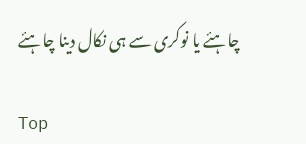چاہئے یا نوکری سے ہی نکال دینا چاہئے

Top